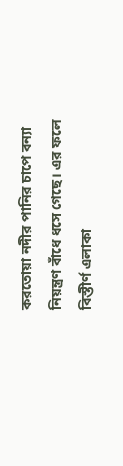করতোয়া নদীর পানির চাপে বন্যা নিয়ন্ত্রণ বাঁধে ধসে গেছে। এর ফলে বিস্তীর্ণ এলাকা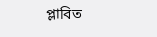প্লাবিত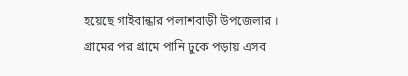হয়েছে গাইবান্ধার পলাশবাড়ী উপজেলার । গ্রামের পর গ্রামে পানি ঢুকে পড়ায় এসব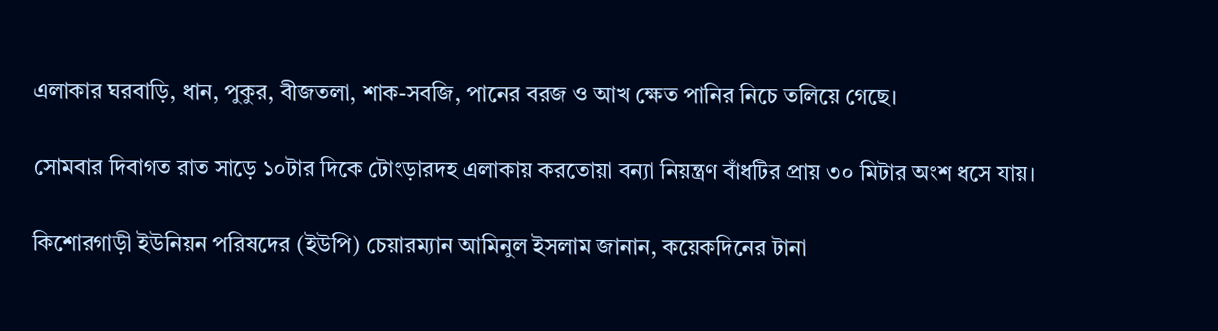এলাকার ঘরবাড়ি, ধান, পুকুর, বীজতলা, শাক-সবজি, পানের বরজ ও আখ ক্ষেত পানির নিচে তলিয়ে গেছে।

সোমবার দিবাগত রাত সাড়ে ১০টার দিকে টোংড়ারদহ এলাকায় করতোয়া বন্যা নিয়ন্ত্রণ বাঁধটির প্রায় ৩০ মিটার অংশ ধসে যায়।

কিশোরগাড়ী ইউনিয়ন পরিষদের (ইউপি) চেয়ারম্যান আমিনুল ইসলাম জানান, কয়েকদিনের টানা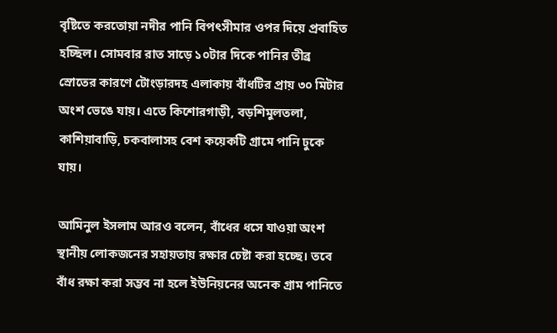বৃষ্টিতে করতোয়া নদীর পানি বিপৎসীমার ওপর দিয়ে প্রবাহিত হচ্ছিল। সোমবার রাত সাড়ে ১০টার দিকে পানির তীব্র স্রোতের কারণে টোংড়ারদহ এলাকায় বাঁধটির প্রায় ৩০ মিটার অংশ ভেঙে যায়। এতে কিশোরগাড়ী, বড়শিমুলতলা, কাশিয়াবাড়ি, চকবালাসহ বেশ কয়েকটি গ্রামে পানি ঢুকে যায়।

আমিনুল ইসলাম আরও বলেন, বাঁধের ধসে যাওয়া অংশ স্থানীয় লোকজনের সহায়তায় রক্ষার চেষ্টা করা হচ্ছে। তবে বাঁধ রক্ষা করা সম্ভব না হলে ইউনিয়নের অনেক গ্রাম পানিতে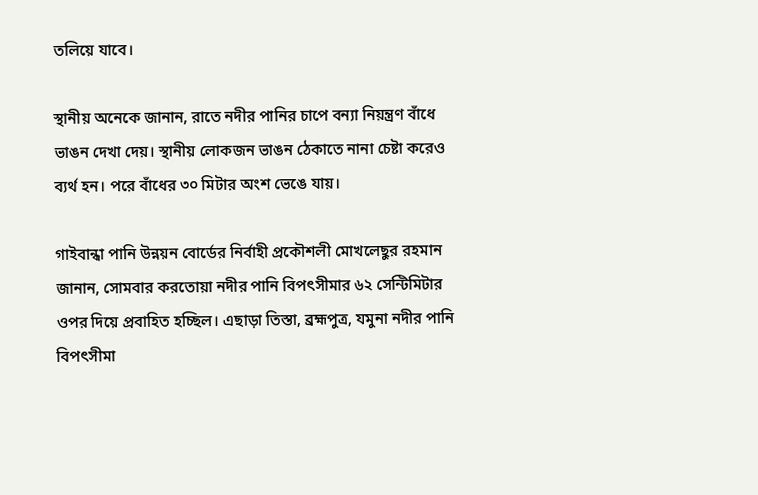তলিয়ে যাবে।

স্থানীয় অনেকে জানান, রাতে নদীর পানির চাপে বন্যা নিয়ন্ত্রণ বাঁধে ভাঙন দেখা দেয়। স্থানীয় লোকজন ভাঙন ঠেকাতে নানা চেষ্টা করেও ব্যর্থ হন। পরে বাঁধের ৩০ মিটার অংশ ভেঙে যায়।

গাইবান্ধা পানি উন্নয়ন বোর্ডের নির্বাহী প্রকৌশলী মোখলেছুর রহমান জানান, সোমবার করতোয়া নদীর পানি বিপৎসীমার ৬২ সেন্টিমিটার ওপর দিয়ে প্রবাহিত হচ্ছিল। এছাড়া তিস্তা, ব্রহ্মপুত্র, যমুনা নদীর পানি বিপৎসীমা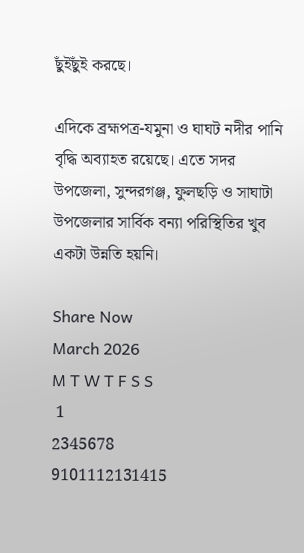ছুঁইছুঁই করছে।

এদিকে ব্রহ্মপত্র-যমুনা ও ঘাঘট নদীর পানি বৃদ্ধি অব্যাহত রয়েছে। এতে সদর উপজেলা, সুন্দরগঞ্জ, ফুলছড়ি ও সাঘাটা উপজেলার সার্বিক বন্যা পরিস্থিতির খুব একটা উন্নতি হয়নি।

Share Now
March 2026
M T W T F S S
 1
2345678
9101112131415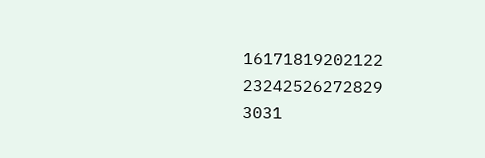16171819202122
23242526272829
3031